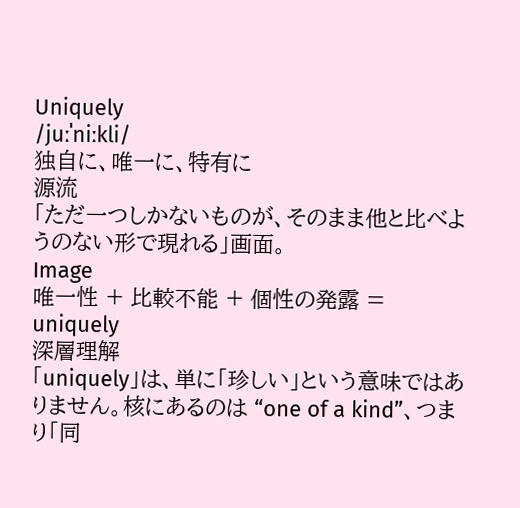Uniquely
/juːˈniːkli/
独自に、唯一に、特有に
源流
「ただ一つしかないものが、そのまま他と比べようのない形で現れる」画面。
Image
唯一性 + 比較不能 + 個性の発露 = uniquely
深層理解
「uniquely」は、単に「珍しい」という意味ではありません。核にあるのは “one of a kind”、つまり「同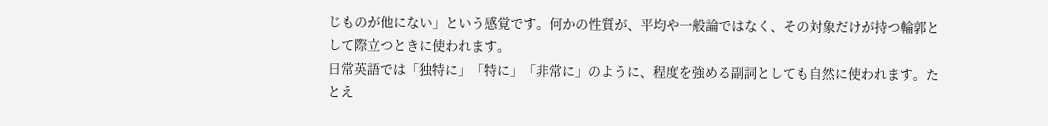じものが他にない」という感覚です。何かの性質が、平均や一般論ではなく、その対象だけが持つ輪郭として際立つときに使われます。
日常英語では「独特に」「特に」「非常に」のように、程度を強める副詞としても自然に使われます。たとえ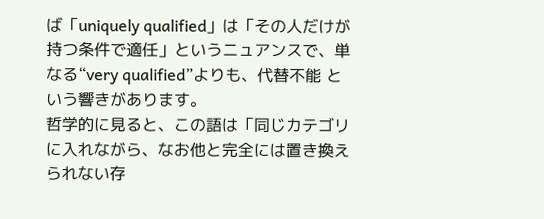ば「uniquely qualified」は「その人だけが持つ条件で適任」というニュアンスで、単なる“very qualified”よりも、代替不能 という響きがあります。
哲学的に見ると、この語は「同じカテゴリに入れながら、なお他と完全には置き換えられない存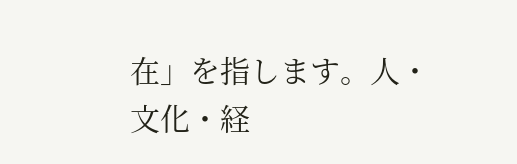在」を指します。人・文化・経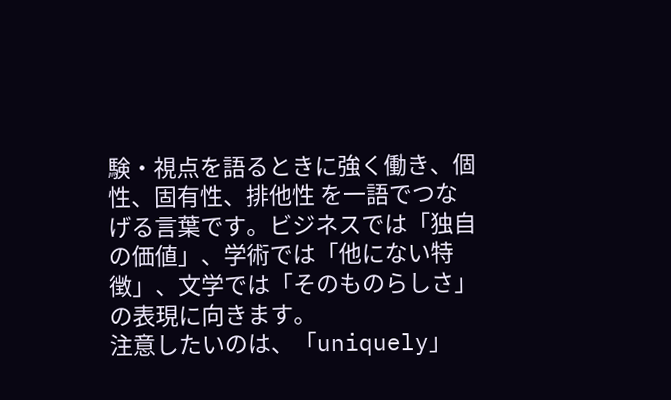験・視点を語るときに強く働き、個性、固有性、排他性 を一語でつなげる言葉です。ビジネスでは「独自の価値」、学術では「他にない特徴」、文学では「そのものらしさ」の表現に向きます。
注意したいのは、「uniquely」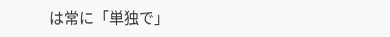は常に「単独で」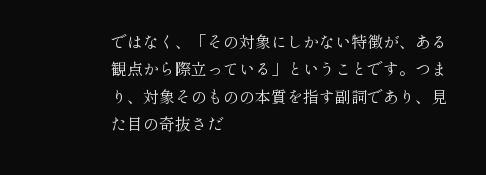ではなく、「その対象にしかない特徴が、ある観点から際立っている」ということです。つまり、対象そのものの本質を指す副詞であり、見た目の奇抜さだ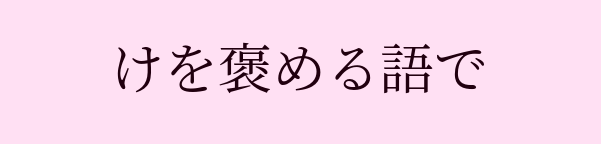けを褒める語で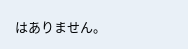はありません。